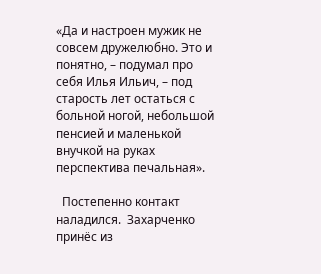«Да и настроен мужик не совсем дружелюбно. Это и понятно, – подумал про себя Илья Ильич, – под старость лет остаться с больной ногой, небольшой пенсией и маленькой внучкой на руках перспектива печальная».

  Постепенно контакт наладился.  Захарченко принёс из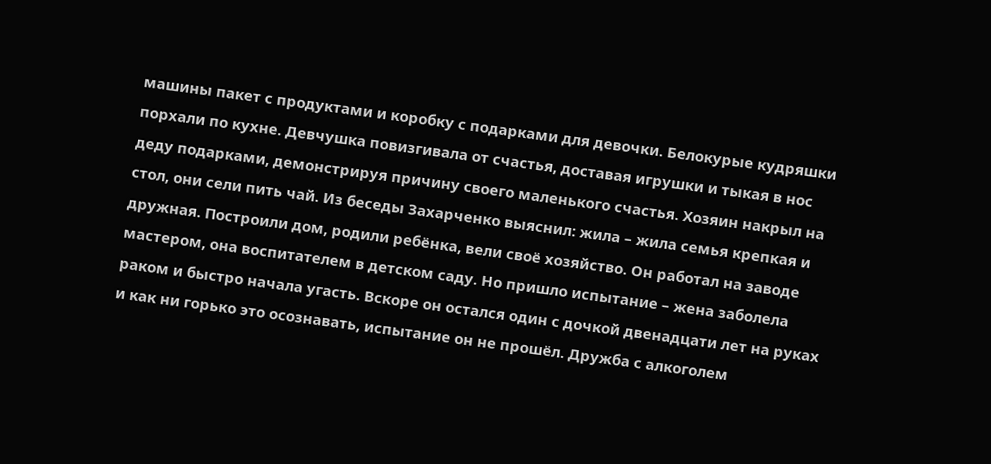машины пакет с продуктами и коробку с подарками для девочки. Белокурые кудряшки порхали по кухне. Девчушка повизгивала от счастья, доставая игрушки и тыкая в нос деду подарками, демонстрируя причину своего маленького счастья. Хозяин накрыл на стол, они сели пить чай. Из беседы Захарченко выяснил: жила – жила семья крепкая и дружная. Построили дом, родили ребёнка, вели своё хозяйство. Он работал на заводе мастером, она воспитателем в детском саду. Но пришло испытание – жена заболела раком и быстро начала угасть. Вскоре он остался один с дочкой двенадцати лет на руках и как ни горько это осознавать, испытание он не прошёл. Дружба с алкоголем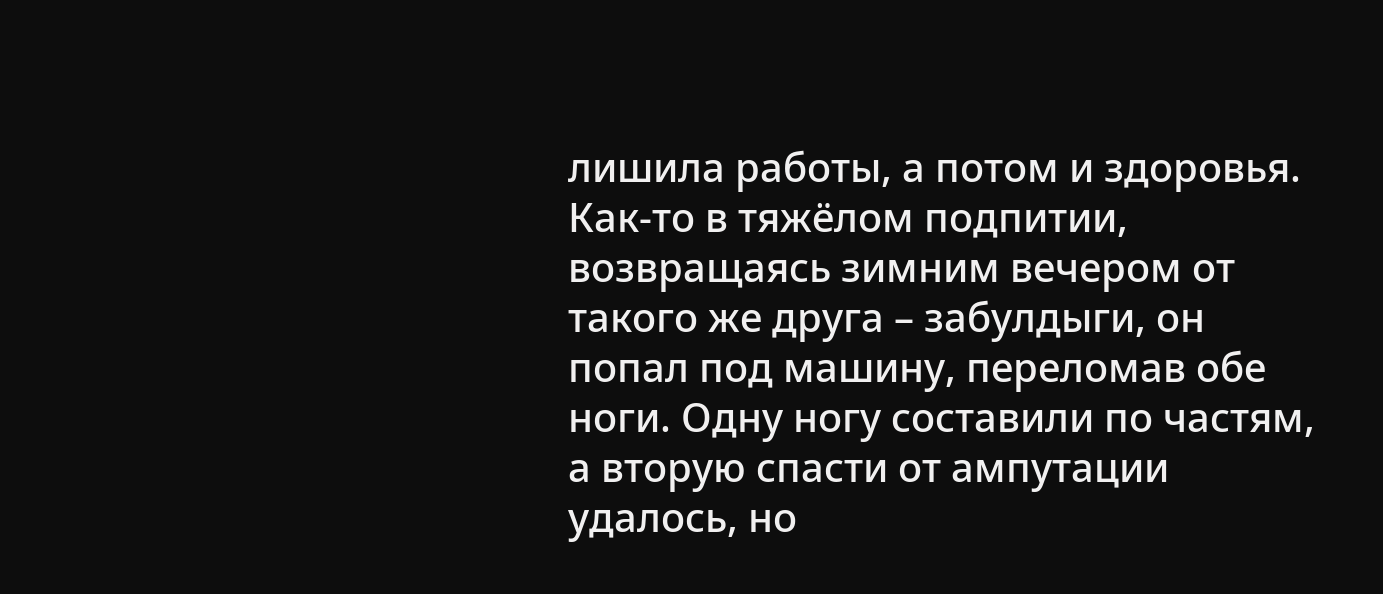лишила работы, а потом и здоровья. Как-то в тяжёлом подпитии, возвращаясь зимним вечером от такого же друга – забулдыги, он попал под машину, переломав обе ноги. Одну ногу составили по частям, а вторую спасти от ампутации удалось, но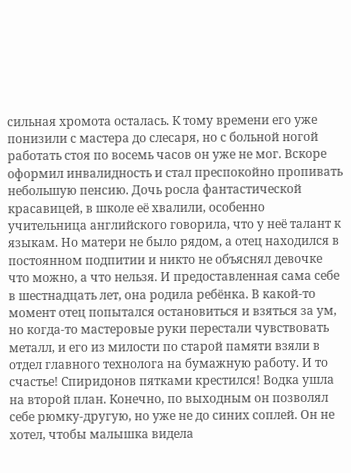сильная хромота осталась. К тому времени его уже понизили с мастера до слесаря, но с больной ногой работать стоя по восемь часов он уже не мог. Вскоре оформил инвалидность и стал преспокойно пропивать небольшую пенсию. Дочь росла фантастической красавицей, в школе её хвалили, особенно учительница английского говорила, что у неё талант к языкам. Но матери не было рядом, а отец находился в постоянном подпитии и никто не объяснял девочке что можно, а что нельзя. И предоставленная сама себе в шестнадцать лет, она родила ребёнка. В какой-то момент отец попытался остановиться и взяться за ум, но когда-то мастеровые руки перестали чувствовать металл, и его из милости по старой памяти взяли в отдел главного технолога на бумажную работу. И то счастье! Спиридонов пятками крестился! Водка ушла на второй план. Конечно, по выходным он позволял себе рюмку-другую, но уже не до синих соплей. Он не хотел, чтобы малышка видела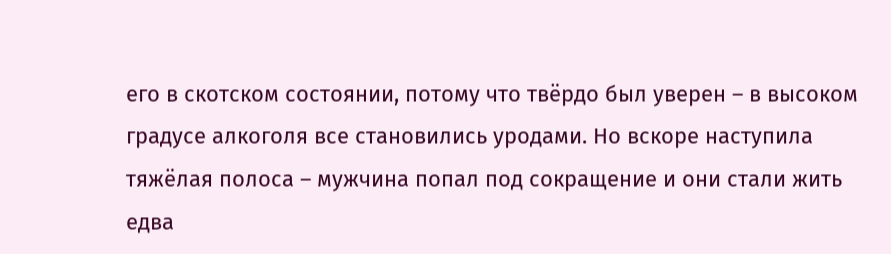его в скотском состоянии, потому что твёрдо был уверен – в высоком градусе алкоголя все становились уродами. Но вскоре наступила тяжёлая полоса – мужчина попал под сокращение и они стали жить едва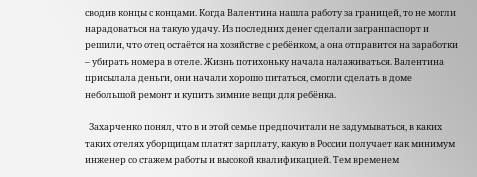сводив концы с концами. Когда Валентина нашла работу за границей, то не могли нарадоваться на такую удачу. Из последних денег сделали загранпаспорт и решили, что отец остаётся на хозяйстве с ребёнком, а она отправится на заработки – убирать номера в отеле. Жизнь потихоньку начала налаживаться. Валентина присылала деньги, они начали хорошо питаться, смогли сделать в доме небольшой ремонт и купить зимние вещи для ребёнка.

  Захарченко понял, что в и этой семье предпочитали не задумываться, в каких таких отелях уборщицам платят зарплату, какую в России получает как минимум инженер со стажем работы и высокой квалификацией. Тем временем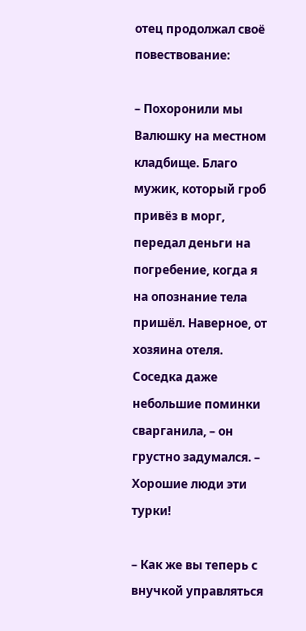отец продолжал своё повествование:

– Похоронили мы Валюшку на местном кладбище. Благо мужик, который гроб привёз в морг, передал деньги на погребение, когда я на опознание тела пришёл. Наверное, от хозяина отеля. Соседка даже небольшие поминки сварганила, – он грустно задумался. – Хорошие люди эти турки!

– Как же вы теперь с внучкой управляться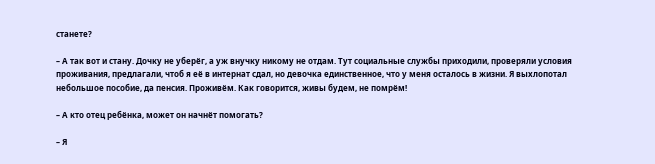станете?

– А так вот и стану. Дочку не уберёг, а уж внучку никому не отдам. Тут социальные службы приходили, проверяли условия проживания, предлагали, чтоб я её в интернат сдал, но девочка единственное, что у меня осталось в жизни. Я выхлопотал небольшое пособие, да пенсия. Проживём. Как говорится, живы будем, не помрём!

– А кто отец ребёнка, может он начнёт помогать?

– Я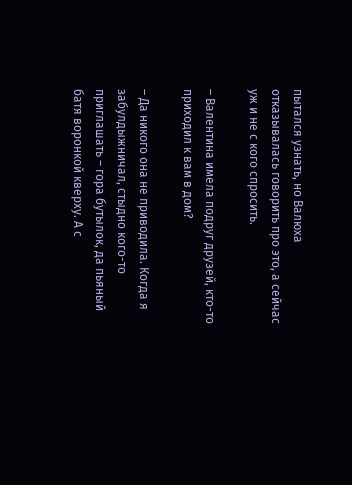пытался узнать, но Валюха отказывалась говорить про это, а сейчас уж и не с кого спросить.

– Валентина имела подруг друзей, кто-то приходил к вам в дом?

– Да никого она не приводила. Когда я забулдыжничал, стыдно кого-то приглашать – гора бутылок, да пьяный батя воронкой кверху. А с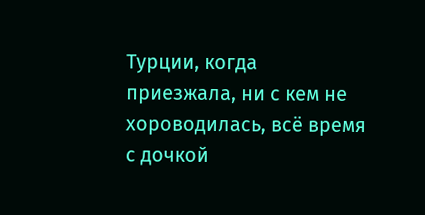Турции, когда приезжала, ни с кем не хороводилась, всё время с дочкой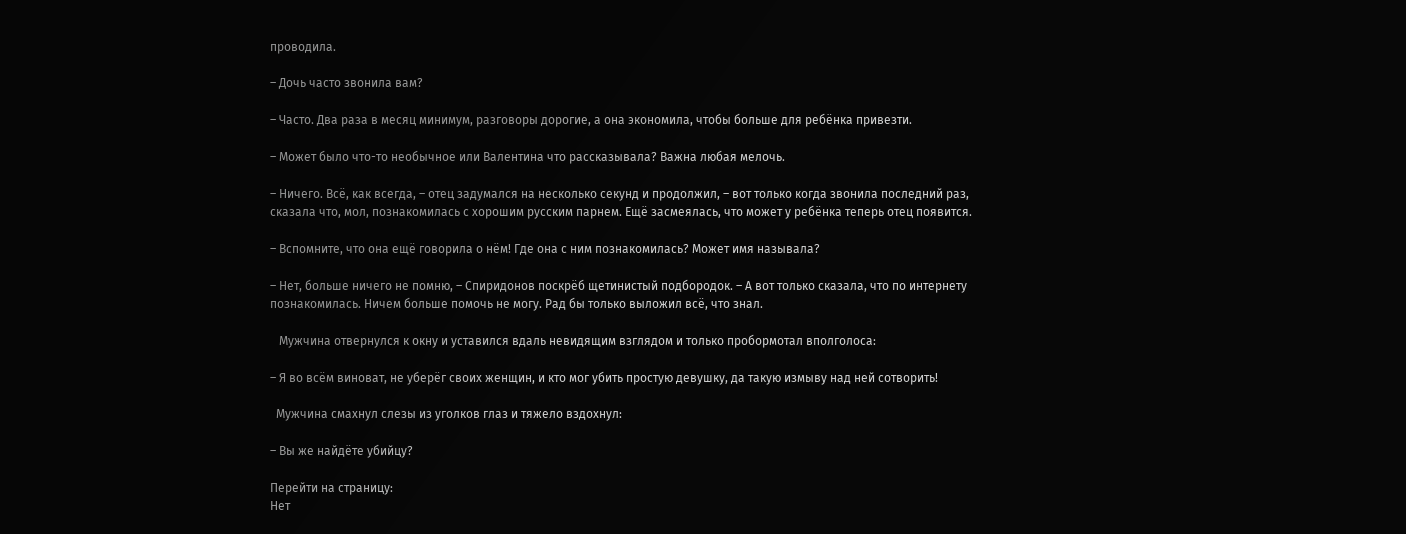проводила.

– Дочь часто звонила вам?

– Часто. Два раза в месяц минимум, разговоры дорогие, а она экономила, чтобы больше для ребёнка привезти.

– Может было что-то необычное или Валентина что рассказывала? Важна любая мелочь.

– Ничего. Всё, как всегда, – отец задумался на несколько секунд и продолжил, – вот только когда звонила последний раз, сказала что, мол, познакомилась с хорошим русским парнем. Ещё засмеялась, что может у ребёнка теперь отец появится.

– Вспомните, что она ещё говорила о нём! Где она с ним познакомилась? Может имя называла?

– Нет, больше ничего не помню, – Спиридонов поскрёб щетинистый подбородок. – А вот только сказала, что по интернету познакомилась. Ничем больше помочь не могу. Рад бы только выложил всё, что знал.

   Мужчина отвернулся к окну и уставился вдаль невидящим взглядом и только пробормотал вполголоса:

– Я во всём виноват, не уберёг своих женщин, и кто мог убить простую девушку, да такую измыву над ней сотворить!

  Мужчина смахнул слезы из уголков глаз и тяжело вздохнул:

– Вы же найдёте убийцу?

Перейти на страницу:
Нет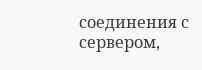соединения с сервером,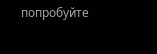попробуйте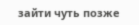зайти чуть позже